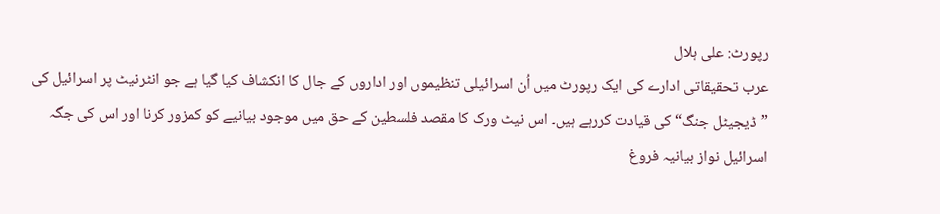رپورٹ: علی ہلال
عرب تحقیقاتی ادارے کی ایک رپورٹ میں اُن اسرائیلی تنظیموں اور اداروں کے جال کا انکشاف کیا گیا ہے جو انٹرنیٹ پر اسرائیل کی ”ڈیجیٹل جنگ“ کی قیادت کررہے ہیں۔ اس نیٹ ورک کا مقصد فلسطین کے حق میں موجود بیانیے کو کمزور کرنا اور اس کی جگہ اسرائیل نواز بیانیہ فروغ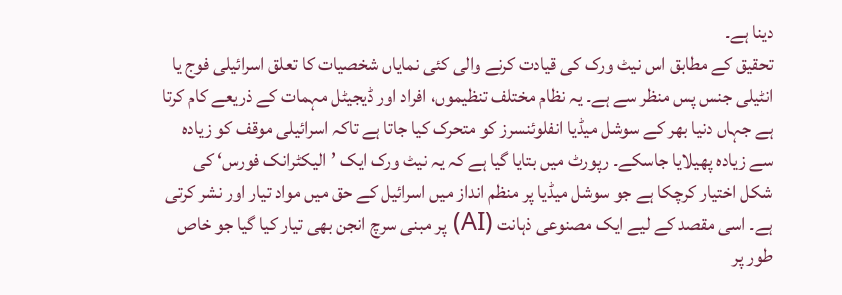دینا ہے۔
تحقیق کے مطابق اس نیٹ ورک کی قیادت کرنے والی کئی نمایاں شخصیات کا تعلق اسرائیلی فوج یا انٹیلی جنس پس منظر سے ہے۔ یہ نظام مختلف تنظیموں، افراد اور ڈیجیٹل مہمات کے ذریعے کام کرتا ہے جہاں دنیا بھر کے سوشل میڈیا انفلوئنسرز کو متحرک کیا جاتا ہے تاکہ اسرائیلی موقف کو زیادہ سے زیادہ پھیلایا جاسکے۔ رپورٹ میں بتایا گیا ہے کہ یہ نیٹ ورک ایک ’الیکٹرانک فورس‘ کی شکل اختیار کرچکا ہے جو سوشل میڈیا پر منظم انداز میں اسرائیل کے حق میں مواد تیار اور نشر کرتی ہے۔ اسی مقصد کے لیے ایک مصنوعی ذہانت (AI) پر مبنی سرچ انجن بھی تیار کیا گیا جو خاص طور پر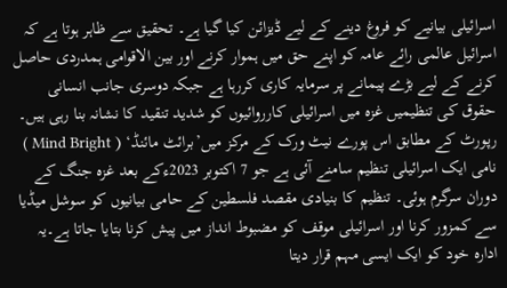اسرائیلی بیانیے کو فروغ دینے کے لیے ڈیزائن کیا گیا ہے۔ تحقیق سے ظاہر ہوتا ہے کہ اسرائیل عالمی رائے عامہ کو اپنے حق میں ہموار کرنے اور بین الاقوامی ہمدردی حاصل کرنے کے لیے بڑے پیمانے پر سرمایہ کاری کررہا ہے جبکہ دوسری جانب انسانی حقوق کی تنظیمیں غزہ میں اسرائیلی کارروائیوں کو شدید تنقید کا نشانہ بنا رہی ہیں۔
رپورٹ کے مطابق اس پورے نیٹ ورک کے مرکز میں’برائٹ مائنڈ‘ ( Mind Bright ) نامی ایک اسرائیلی تنظیم سامنے آئی ہے جو 7 اکتوبر 2023ءکے بعد غزہ جنگ کے دوران سرگرم ہوئی۔ تنظیم کا بنیادی مقصد فلسطین کے حامی بیانیوں کو سوشل میڈیا سے کمزور کرنا اور اسرائیلی موقف کو مضبوط انداز میں پیش کرنا بتایا جاتا ہے۔یہ ادارہ خود کو ایک ایسی مہم قرار دیتا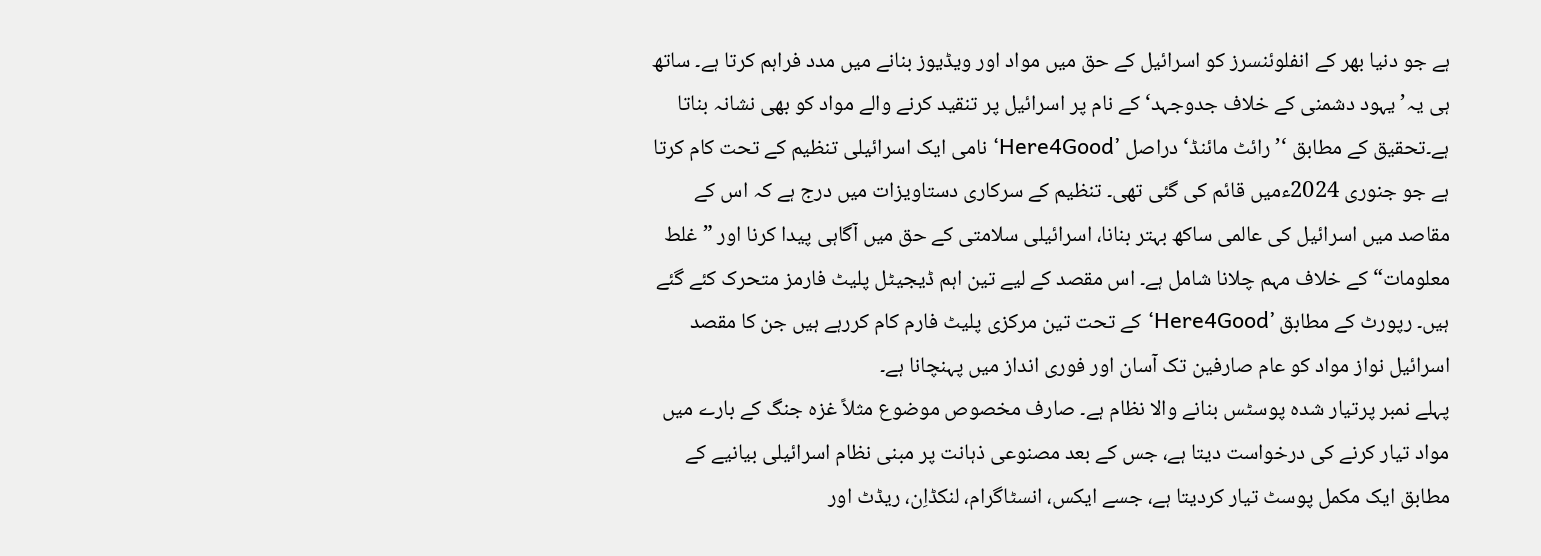ہے جو دنیا بھر کے انفلوئنسرز کو اسرائیل کے حق میں مواد اور ویڈیوز بنانے میں مدد فراہم کرتا ہے۔ ساتھ ہی یہ’یہود دشمنی کے خلاف جدوجہد‘ کے نام پر اسرائیل پر تنقید کرنے والے مواد کو بھی نشانہ بناتا ہے۔تحقیق کے مطابق ‘’رائٹ مائنڈ‘ دراصل ’Here4Good‘ نامی ایک اسرائیلی تنظیم کے تحت کام کرتا ہے جو جنوری 2024ءمیں قائم کی گئی تھی۔ تنظیم کے سرکاری دستاویزات میں درج ہے کہ اس کے مقاصد میں اسرائیل کی عالمی ساکھ بہتر بنانا، اسرائیلی سلامتی کے حق میں آگاہی پیدا کرنا اور ”غلط معلومات“ کے خلاف مہم چلانا شامل ہے۔ اس مقصد کے لیے تین اہم ڈیجیٹل پلیٹ فارمز متحرک کئے گئے ہیں۔ رپورٹ کے مطابق ’Here4Good‘ کے تحت تین مرکزی پلیٹ فارم کام کررہے ہیں جن کا مقصد اسرائیل نواز مواد کو عام صارفین تک آسان اور فوری انداز میں پہنچانا ہے۔
پہلے نمبر پرتیار شدہ پوسٹس بنانے والا نظام ہے۔ صارف مخصوص موضوع مثلاً غزہ جنگ کے بارے میں مواد تیار کرنے کی درخواست دیتا ہے، جس کے بعد مصنوعی ذہانت پر مبنی نظام اسرائیلی بیانیے کے مطابق ایک مکمل پوسٹ تیار کردیتا ہے، جسے ایکس، انسٹاگرام، لنکڈاِن، ریڈٹ اور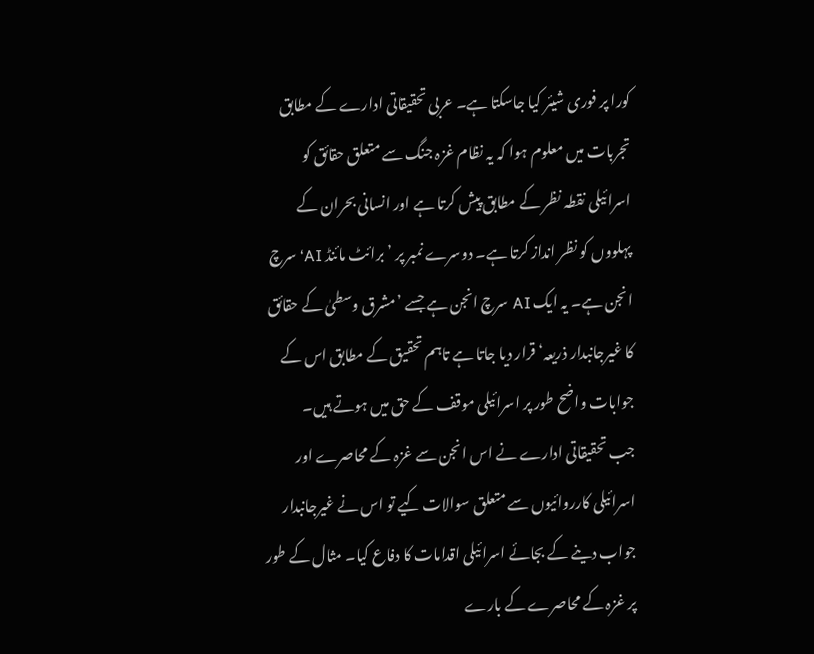کورا پر فوری شیئر کیا جاسکتا ہے۔ عربی تحقیقاتی ادارے کے مطابق تجربات میں معلوم ہوا کہ یہ نظام غزہ جنگ سے متعلق حقائق کو اسرائیلی نقطہ نظر کے مطابق پیش کرتا ہے اور انسانی بحران کے پہلووں کو نظر انداز کرتا ہے۔ دوسرے نمبر پر ’برائٹ مائنڈ AI‘ سرچ انجن ہے۔ یہ ایک AI سرچ انجن ہے جسے ’مشرق وسطیٰ کے حقائق کا غیرجانبدار ذریعہ‘ قرار دیا جاتا ہے تاہم تحقیق کے مطابق اس کے جوابات واضح طور پر اسرائیلی موقف کے حق میں ہوتے ہیں۔
جب تحقیقاتی ادارے نے اس انجن سے غزہ کے محاصرے اور اسرائیلی کارروائیوں سے متعلق سوالات کیے تو اس نے غیرجانبدار جواب دینے کے بجائے اسرائیلی اقدامات کا دفاع کیا۔ مثال کے طور پر غزہ کے محاصرے کے بارے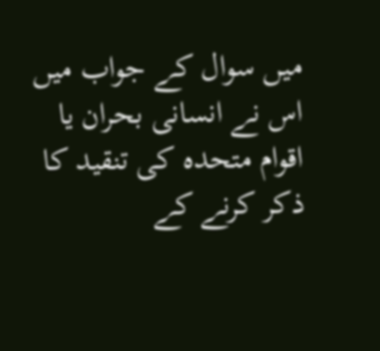میں سوال کے جواب میں اس نے انسانی بحران یا اقوام متحدہ کی تنقید کا ذکر کرنے کے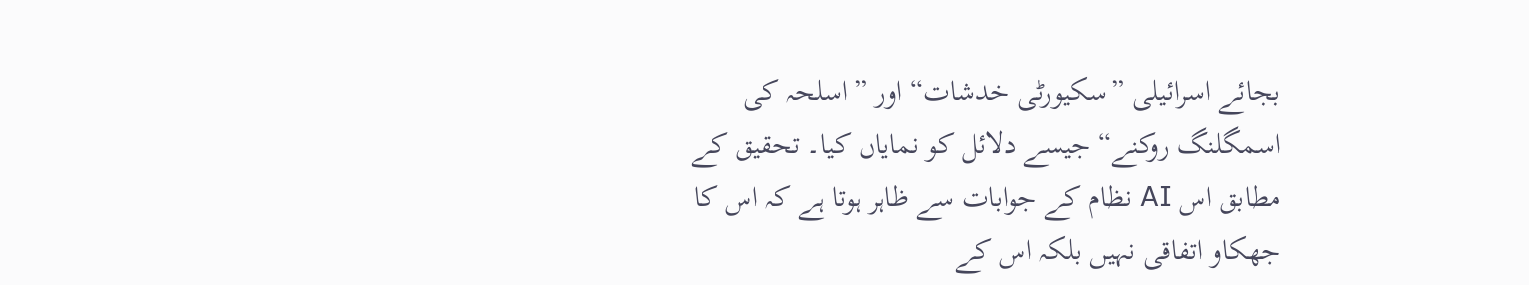بجائے اسرائیلی ”سکیورٹی خدشات“ اور ”اسلحہ کی اسمگلنگ روکنے“ جیسے دلائل کو نمایاں کیا۔ تحقیق کے مطابق اس AI نظام کے جوابات سے ظاہر ہوتا ہے کہ اس کا جھکاو اتفاقی نہیں بلکہ اس کے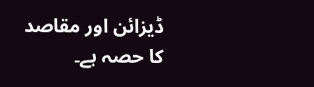ڈیزائن اور مقاصد کا حصہ ہے۔